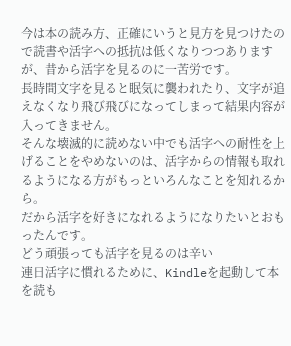今は本の読み方、正確にいうと見方を見つけたので読書や活字への抵抗は低くなりつつありますが、昔から活字を見るのに一苦労です。
長時間文字を見ると眠気に襲われたり、文字が追えなくなり飛び飛びになってしまって結果内容が入ってきません。
そんな壊滅的に読めない中でも活字への耐性を上げることをやめないのは、活字からの情報も取れるようになる方がもっといろんなことを知れるから。
だから活字を好きになれるようになりたいとおもったんです。
どう頑張っても活字を見るのは辛い
連日活字に慣れるために、Kindleを起動して本を読も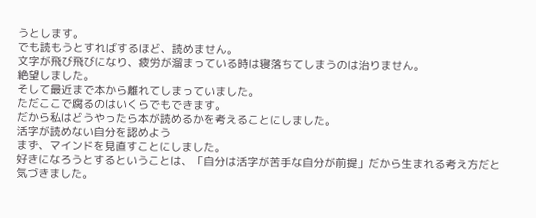うとします。
でも読もうとすればするほど、読めません。
文字が飛び飛びになり、疲労が溜まっている時は寝落ちてしまうのは治りません。
絶望しました。
そして最近まで本から離れてしまっていました。
ただここで腐るのはいくらでもできます。
だから私はどうやったら本が読めるかを考えることにしました。
活字が読めない自分を認めよう
まず、マインドを見直すことにしました。
好きになろうとするということは、「自分は活字が苦手な自分が前提」だから生まれる考え方だと気づきました。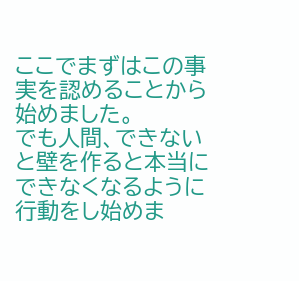ここでまずはこの事実を認めることから始めました。
でも人間、できないと壁を作ると本当にできなくなるように行動をし始めま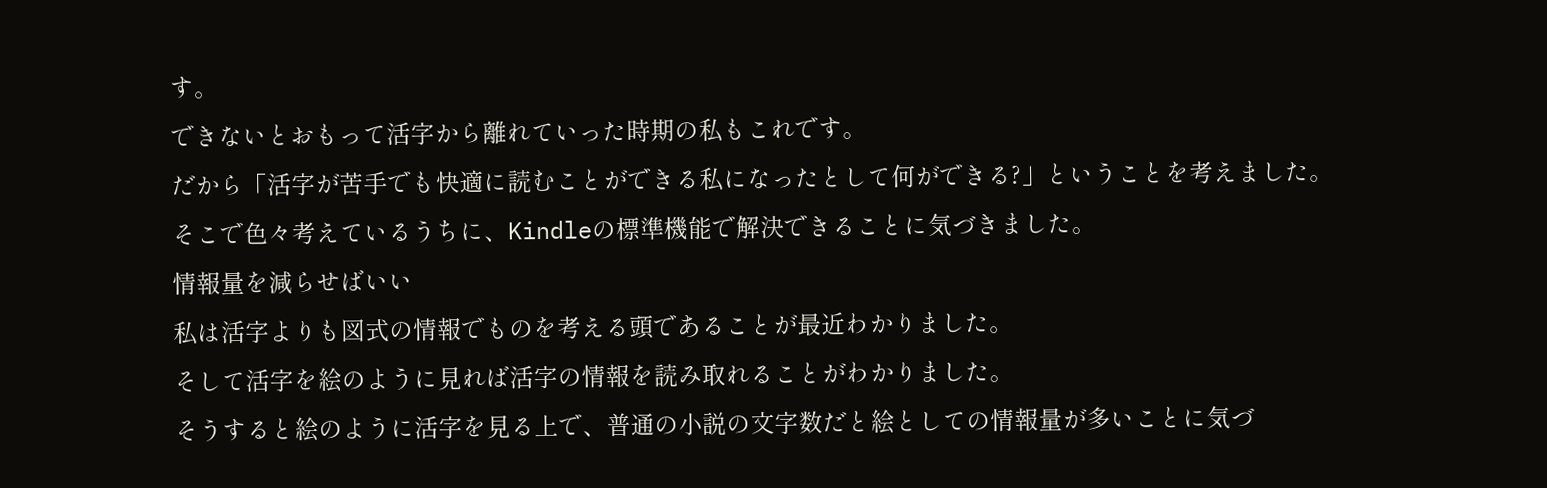す。
できないとおもって活字から離れていった時期の私もこれです。
だから「活字が苦手でも快適に読むことができる私になったとして何ができる?」ということを考えました。
そこで色々考えているうちに、Kindleの標準機能で解決できることに気づきました。
情報量を減らせばいい
私は活字よりも図式の情報でものを考える頭であることが最近わかりました。
そして活字を絵のように見れば活字の情報を読み取れることがわかりました。
そうすると絵のように活字を見る上で、普通の小説の文字数だと絵としての情報量が多いことに気づ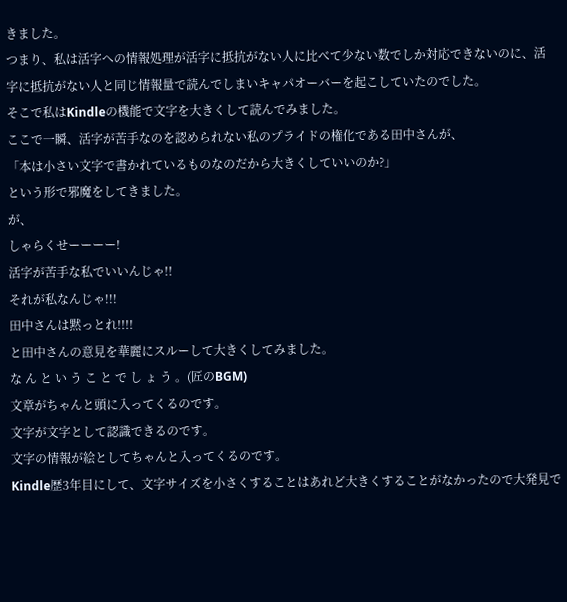きました。
つまり、私は活字への情報処理が活字に抵抗がない人に比べて少ない数でしか対応できないのに、活字に抵抗がない人と同じ情報量で読んでしまいキャパオーバーを起こしていたのでした。
そこで私はKindleの機能で文字を大きくして読んでみました。
ここで一瞬、活字が苦手なのを認められない私のプライドの権化である田中さんが、
「本は小さい文字で書かれているものなのだから大きくしていいのか?」
という形で邪魔をしてきました。
が、
しゃらくせーーーー!
活字が苦手な私でいいんじゃ!!
それが私なんじゃ!!!
田中さんは黙っとれ!!!!
と田中さんの意見を華麗にスルーして大きくしてみました。
な ん と い う こ と で し ょ う 。(匠のBGM)
文章がちゃんと頭に入ってくるのです。
文字が文字として認識できるのです。
文字の情報が絵としてちゃんと入ってくるのです。
Kindle歴3年目にして、文字サイズを小さくすることはあれど大きくすることがなかったので大発見で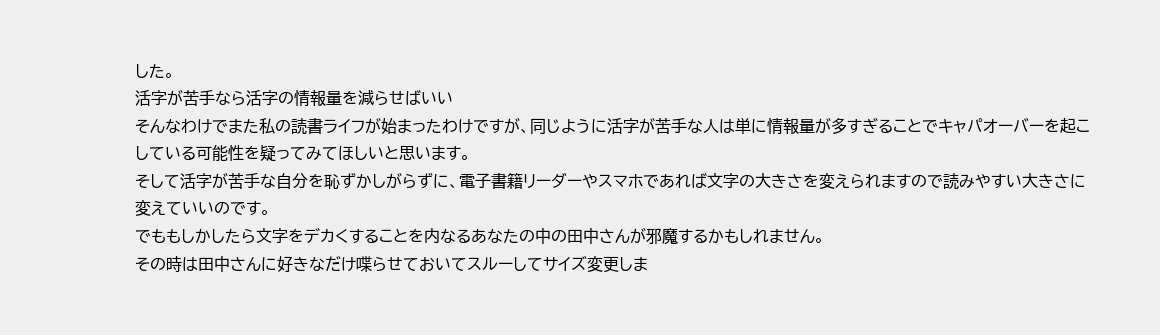した。
活字が苦手なら活字の情報量を減らせばいい
そんなわけでまた私の読書ライフが始まったわけですが、同じように活字が苦手な人は単に情報量が多すぎることでキャパオーバーを起こしている可能性を疑ってみてほしいと思います。
そして活字が苦手な自分を恥ずかしがらずに、電子書籍リーダーやスマホであれば文字の大きさを変えられますので読みやすい大きさに変えていいのです。
でももしかしたら文字をデカくすることを内なるあなたの中の田中さんが邪魔するかもしれません。
その時は田中さんに好きなだけ喋らせておいてスルーしてサイズ変更しま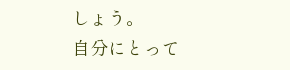しょう。
自分にとって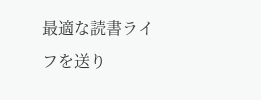最適な読書ライフを送り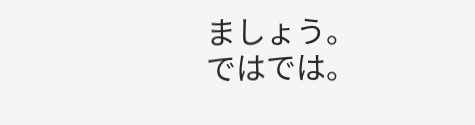ましょう。
ではでは。